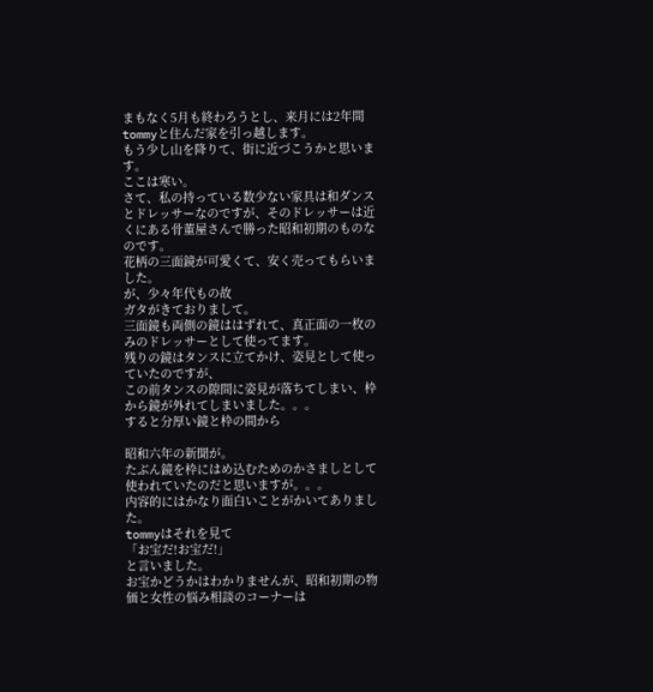まもなく5月も終わろうとし、来月には2年間tommyと住んだ家を引っ越します。
もう少し山を降りて、街に近づこうかと思います。
ここは寒い。
さて、私の持っている数少ない家具は和ダンスとドレッサーなのですが、そのドレッサーは近くにある骨董屋さんで勝った昭和初期のものなのです。
花柄の三面鏡が可愛くて、安く売ってもらいました。
が、少々年代もの故
ガタがきておりまして。
三面鏡も両側の鏡ははずれて、真正面の一枚のみのドレッサーとして使ってます。
残りの鏡はタンスに立てかけ、姿見として使っていたのですが、
この前タンスの隙間に姿見が落ちてしまい、枠から鏡が外れてしまいました。。。
すると分厚い鏡と枠の間から

昭和六年の新聞が。
たぶん鏡を枠にはめ込むためのかさましとして使われていたのだと思いますが。。。
内容的にはかなり面白いことがかいてありました。
tommyはそれを見て
「お宝だ!お宝だ!」
と言いました。
お宝かどうかはわかりませんが、昭和初期の物価と女性の悩み相談のコーナーは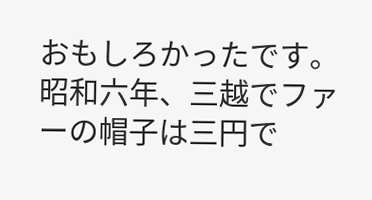おもしろかったです。
昭和六年、三越でファーの帽子は三円で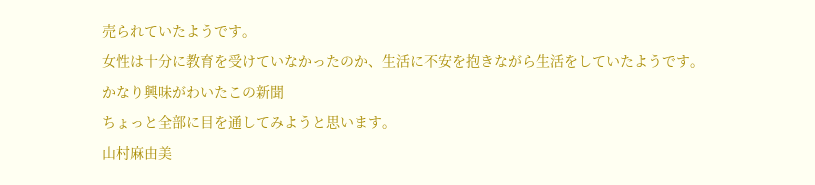売られていたようです。
女性は十分に教育を受けていなかったのか、生活に不安を抱きながら生活をしていたようです。
かなり興味がわいたこの新聞
ちょっと全部に目を通してみようと思います。
山村麻由美